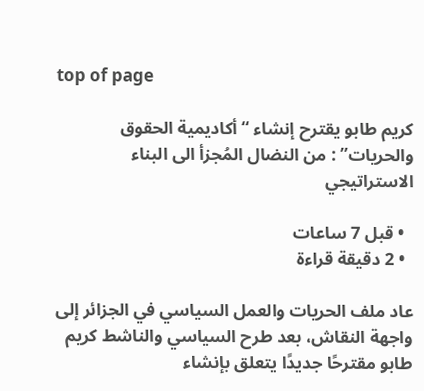top of page

كريم طابو يقترح إنشاء “أكاديمية الحقوق والحريات” : من النضال المُجزأ الى البناء الاستراتيجي

  • قبل 7 ساعات
  • 2 دقيقة قراءة

عاد ملف الحريات والعمل السياسي في الجزائر إلى واجهة النقاش، بعد طرح السياسي والناشط كريم طابو مقترحًا جديدًا يتعلق بإنشاء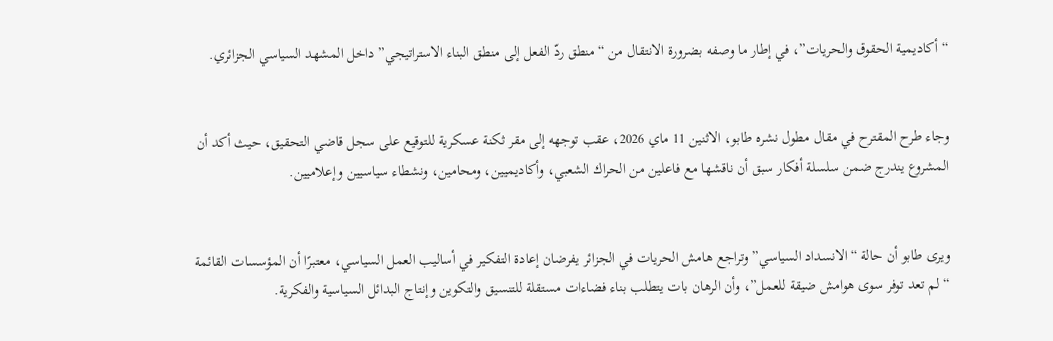“أكاديمية الحقوق والحريات”، في إطار ما وصفه بضرورة الانتقال من “منطق ردّ الفعل إلى منطق البناء الاستراتيجي” داخل المشهد السياسي الجزائري.


وجاء طرح المقترح في مقال مطول نشره طابو، الاثنين 11 ماي 2026، عقب توجهه إلى مقر ثكنة عسكرية للتوقيع على سجل قاضي التحقيق، حيث أكد أن المشروع يندرج ضمن سلسلة أفكار سبق أن ناقشها مع فاعلين من الحراك الشعبي، وأكاديميين، ومحامين، ونشطاء سياسيين وإعلاميين.


ويرى طابو أن حالة “الانسداد السياسي” وتراجع هامش الحريات في الجزائر يفرضان إعادة التفكير في أساليب العمل السياسي، معتبرًا أن المؤسسات القائمة “لم تعد توفر سوى هوامش ضيقة للعمل”، وأن الرهان بات يتطلب بناء فضاءات مستقلة للتنسيق والتكوين وإنتاج البدائل السياسية والفكرية.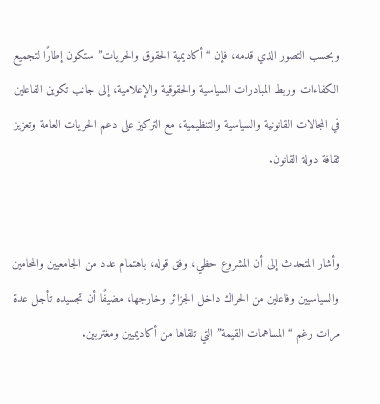وبحسب التصور الذي قدمه، فإن “أكاديمية الحقوق والحريات” ستكون إطارًا لتجميع الكفاءات وربط المبادرات السياسية والحقوقية والإعلامية، إلى جانب تكوين الفاعلين في المجالات القانونية والسياسية والتنظيمية، مع التركيز على دعم الحريات العامة وتعزيز ثقافة دولة القانون.


وأشار المتحدث إلى أن المشروع حظي، وفق قوله، باهتمام عدد من الجامعيين والمحامين والسياسيين وفاعلين من الحراك داخل الجزائر وخارجها، مضيفًا أن تجسيده تأجل عدة مرات رغم “المساهمات القيمة” التي تلقاها من أكاديميين ومغتربين.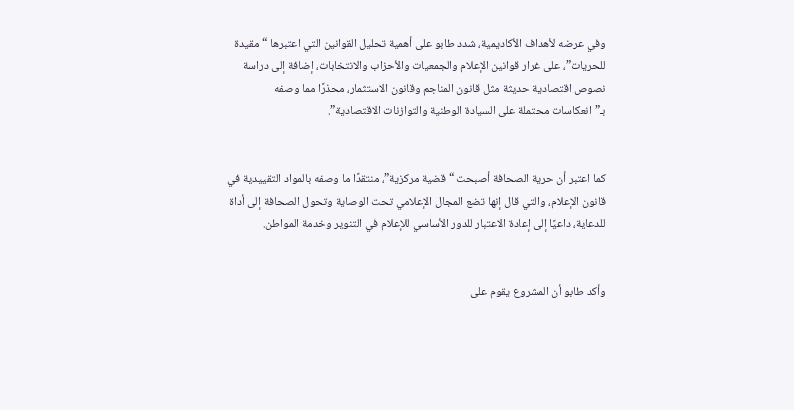وفي عرضه لأهداف الأكاديمية، شدد طابو على أهمية تحليل القوانين التي اعتبرها “مقيدة للحريات”، على غرار قوانين الإعلام والجمعيات والأحزاب والانتخابات، إضافة إلى دراسة نصوص اقتصادية حديثة مثل قانون المناجم وقانون الاستثمار، محذرًا مما وصفه بـ”انعكاسات محتملة على السيادة الوطنية والتوازنات الاقتصادية”.


كما اعتبر أن حرية الصحافة أصبحت “قضية مركزية”، منتقدًا ما وصفه بالمواد التقييدية في قانون الإعلام، والتي قال إنها تضع المجال الإعلامي تحت الوصاية وتحول الصحافة إلى أداة للدعاية، داعيًا إلى إعادة الاعتبار للدور الأساسي للإعلام في التنوير وخدمة المواطن.


وأكد طابو أن المشروع يقوم على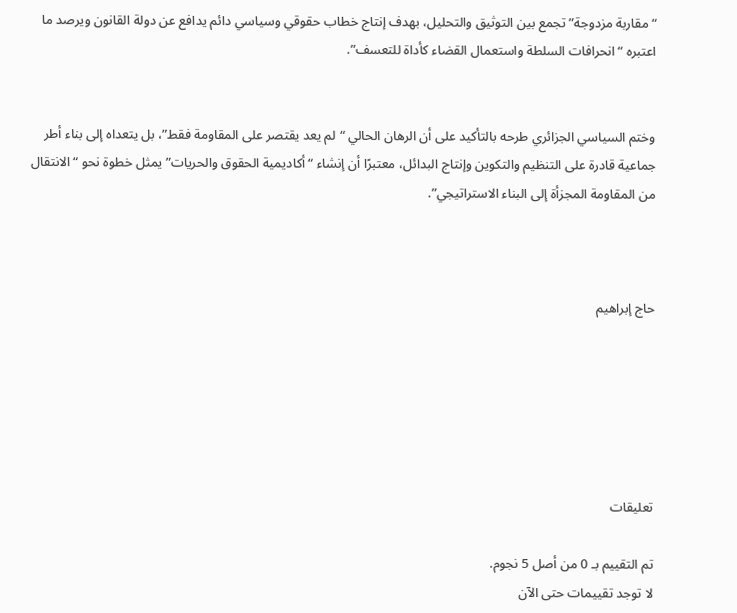“مقاربة مزدوجة” تجمع بين التوثيق والتحليل، بهدف إنتاج خطاب حقوقي وسياسي دائم يدافع عن دولة القانون ويرصد ما اعتبره “انحرافات السلطة واستعمال القضاء كأداة للتعسف”.


وختم السياسي الجزائري طرحه بالتأكيد على أن الرهان الحالي “لم يعد يقتصر على المقاومة فقط”، بل يتعداه إلى بناء أطر جماعية قادرة على التنظيم والتكوين وإنتاج البدائل، معتبرًا أن إنشاء “أكاديمية الحقوق والحريات” يمثل خطوة نحو “الانتقال من المقاومة المجزأة إلى البناء الاستراتيجي”.



حاج إبراهيم






تعليقات

تم التقييم بـ 0 من أصل 5 نجوم.
لا توجد تقييمات حتى الآن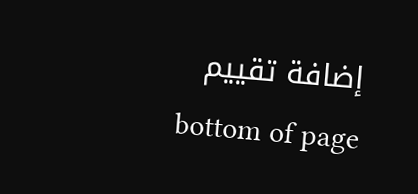إضافة تقييم
bottom of page